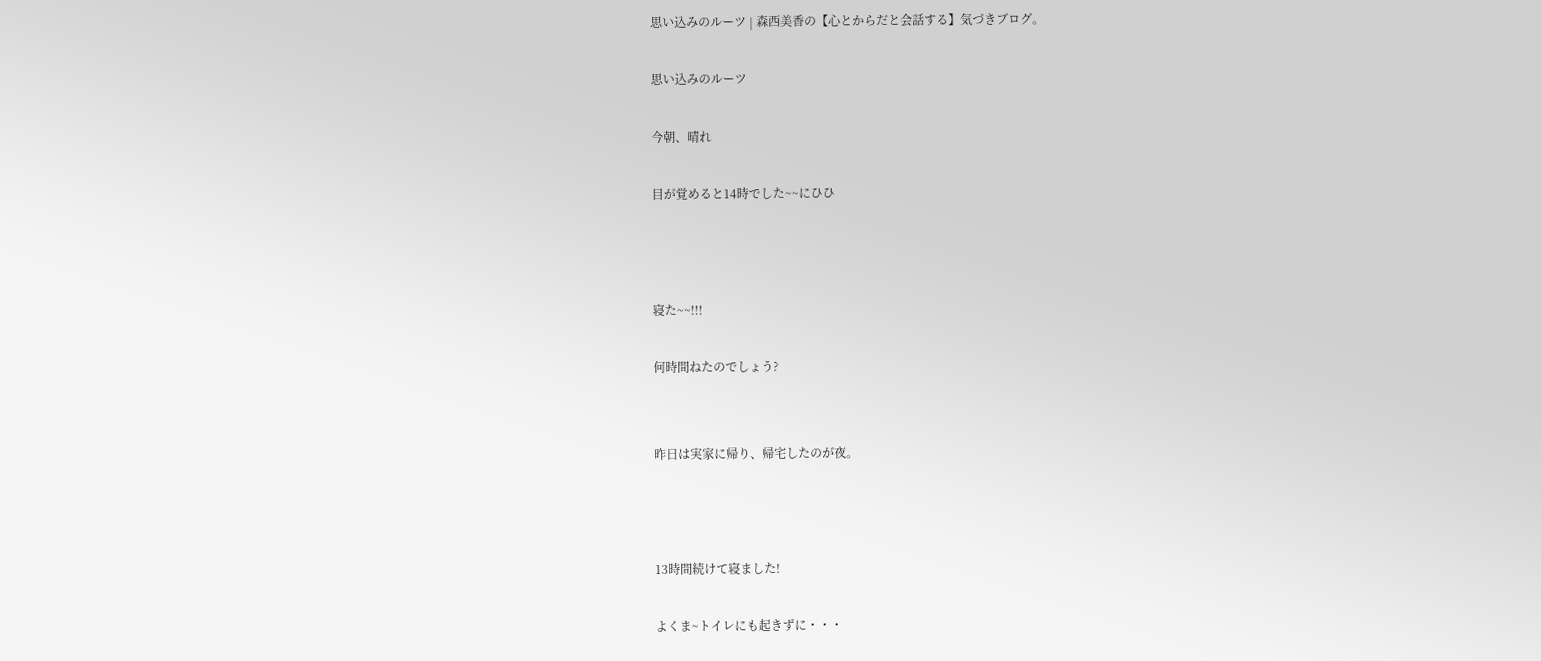思い込みのルーツ | 森西美香の【心とからだと会話する】気づきブログ。

思い込みのルーツ

今朝、晴れ

目が覚めると14時でした~~にひひ



寝た~~!!!

何時間ねたのでしょう?


昨日は実家に帰り、帰宅したのが夜。



13時間続けて寝ました!

よくま~トイレにも起きずに・・・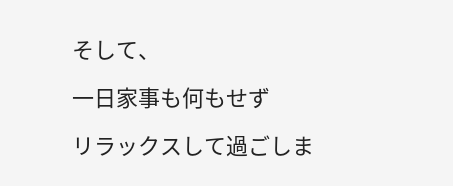そして、

一日家事も何もせず

リラックスして過ごしま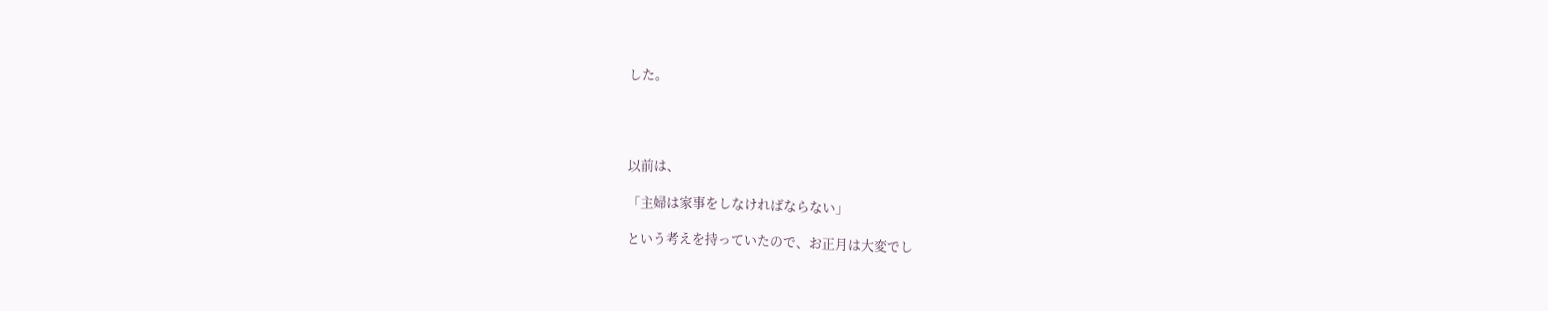した。




以前は、

「主婦は家事をしなければならない」

という考えを持っていたので、お正月は大変でし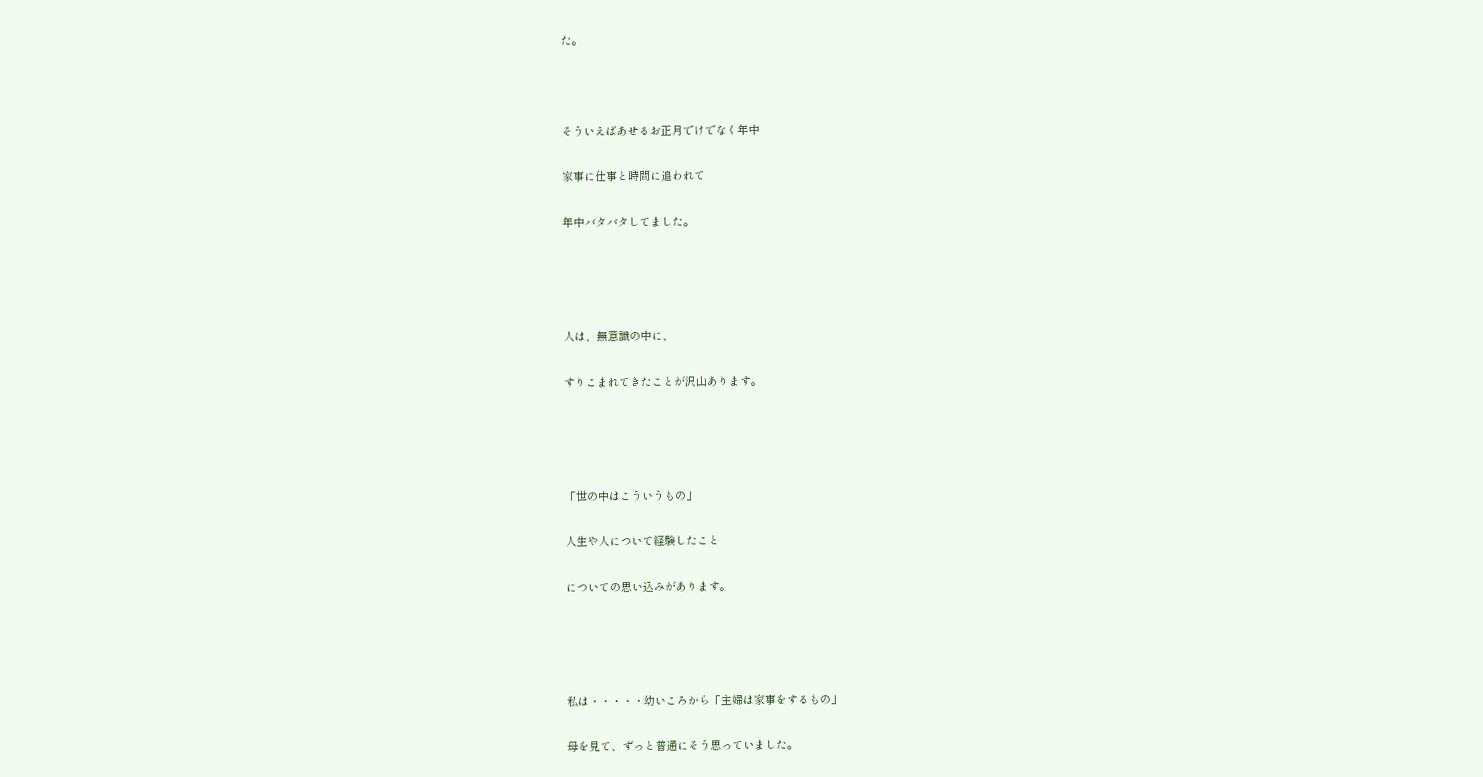た。



そういえばあせるお正月でけでなく年中

家事に仕事と時間に追われて

年中バタバタしてました。




人は、無意識の中に、

すりこまれてきたことが沢山あります。




「世の中はこういうもの」

人生や人について経験したこと

についての思い込みがあります。




私は・・・・・幼いころから「主婦は家事をするもの」

母を見て、ずっと普通にそう思っていました。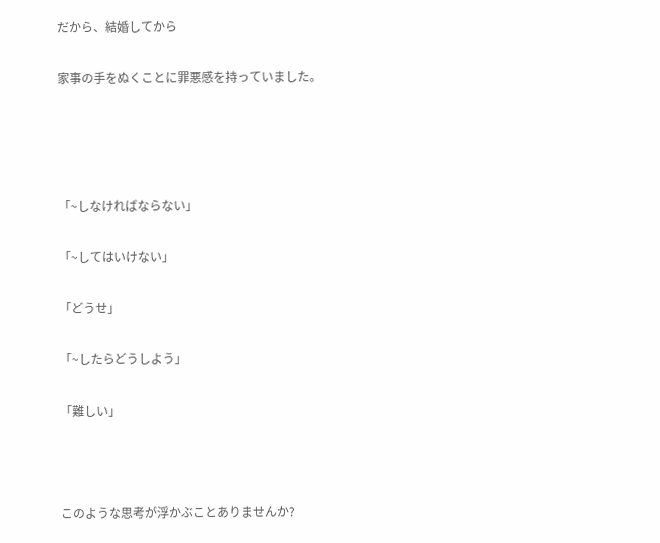だから、結婚してから

家事の手をぬくことに罪悪感を持っていました。




「~しなければならない」

「~してはいけない」

「どうせ」

「~したらどうしよう」

「難しい」



このような思考が浮かぶことありませんか?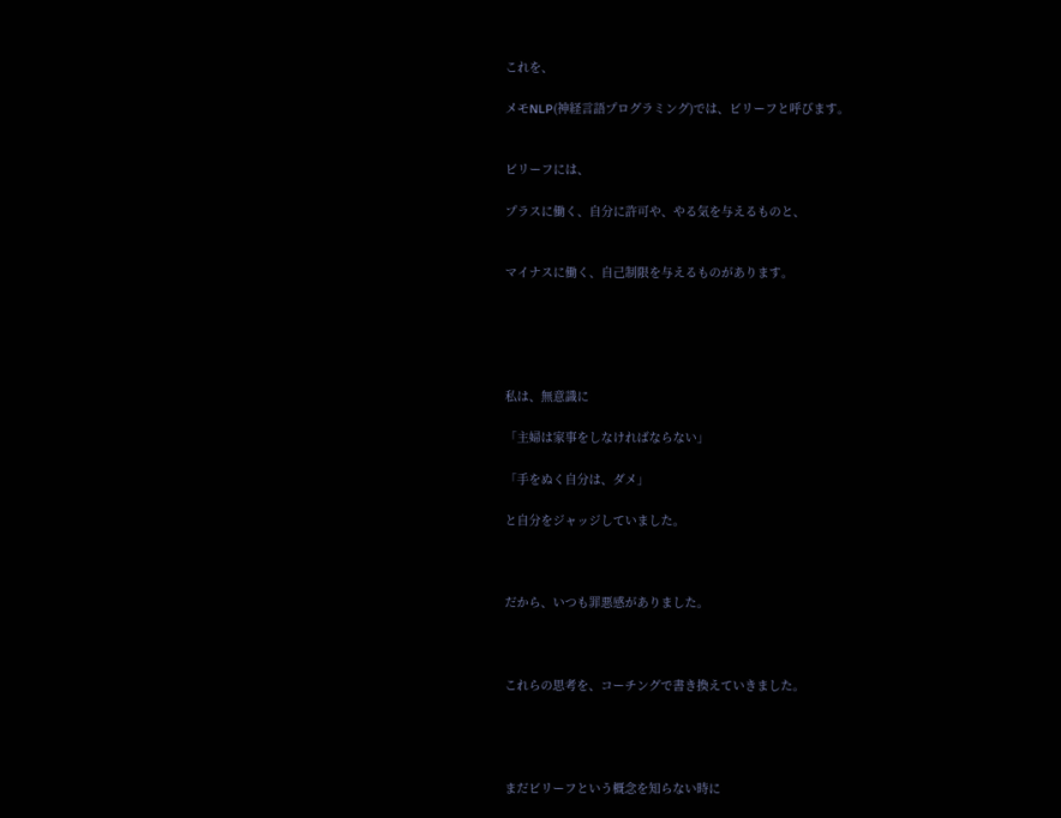これを、

メモNLP(神経言語プログラミング)では、ビリーフと呼びます。


ビリーフには、

プラスに働く、自分に許可や、やる気を与えるものと、


マイナスに働く、自己制限を与えるものがあります。





私は、無意識に

「主婦は家事をしなければならない」

「手をぬく自分は、ダメ」

と自分をジャッジしていました。



だから、いつも罪悪感がありました。



これらの思考を、コーチングで書き換えていきました。




まだビリーフという概念を知らない時に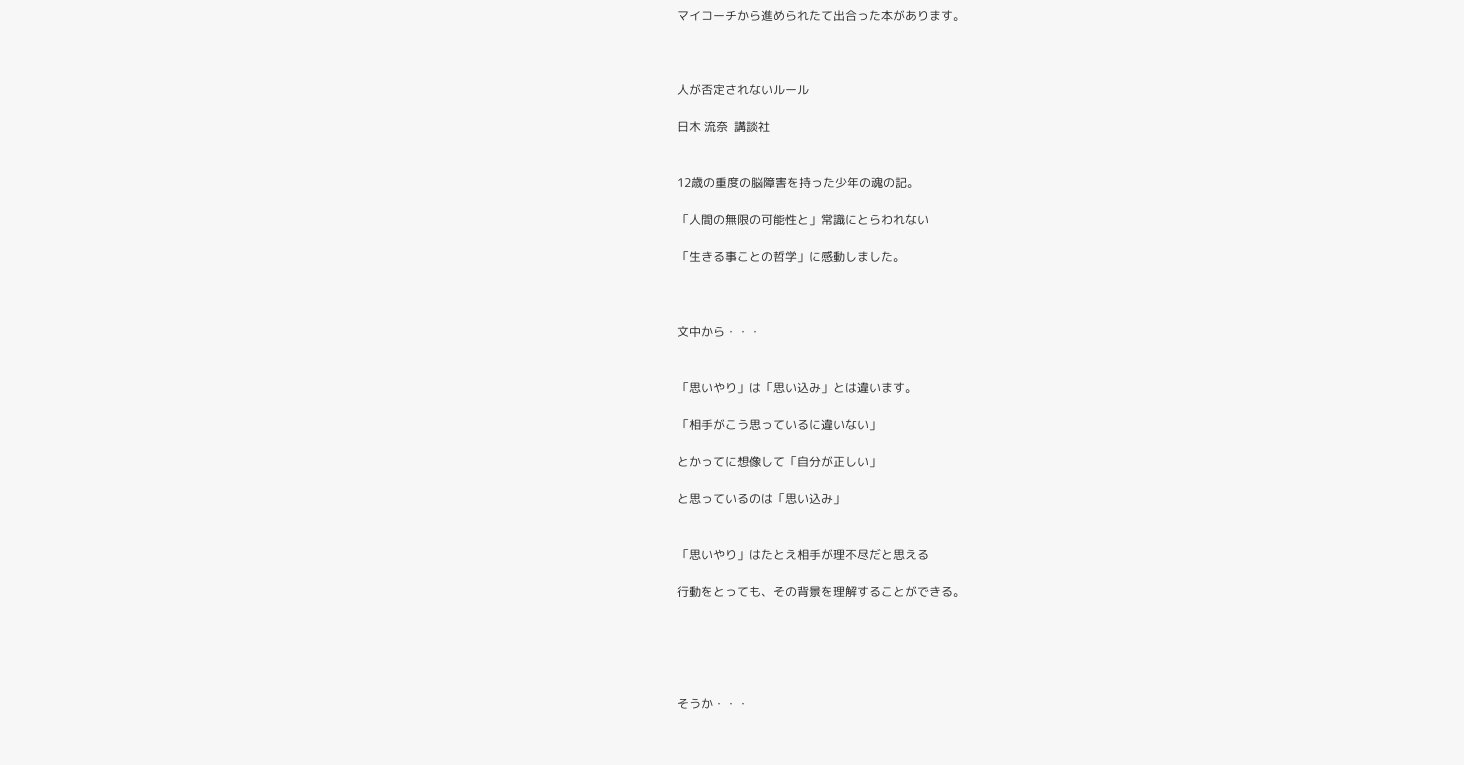マイコーチから進められたて出合った本があります。



人が否定されないルール

日木 流奈  講談社


12歳の重度の脳障害を持った少年の魂の記。

「人間の無限の可能性と」常識にとらわれない

「生きる事ことの哲学」に感動しました。



文中から・・・


「思いやり」は「思い込み」とは違います。

「相手がこう思っているに違いない」

とかってに想像して「自分が正しい」

と思っているのは「思い込み」


「思いやり」はたとえ相手が理不尽だと思える

行動をとっても、その背景を理解することができる。





そうか・・・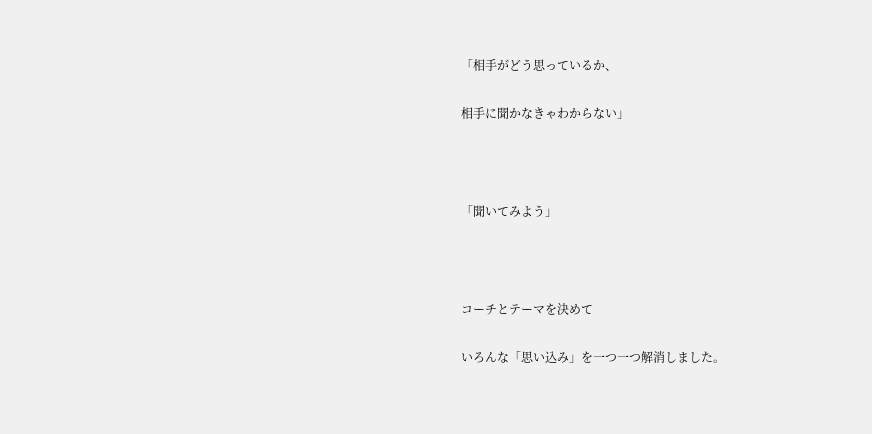「相手がどう思っているか、

相手に聞かなきゃわからない」



「聞いてみよう」



コーチとテーマを決めて

いろんな「思い込み」を一つ一つ解消しました。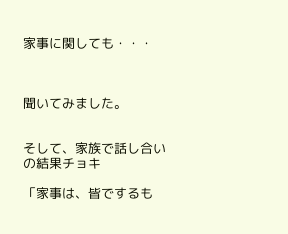家事に関しても・・・



聞いてみました。


そして、家族で話し合いの結果チョキ

「家事は、皆でするも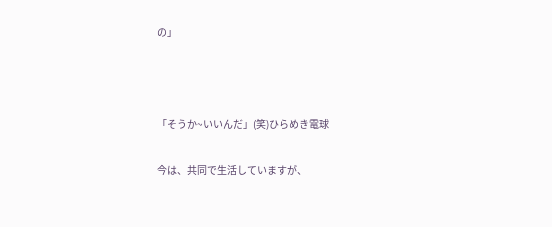の」



「そうか~いいんだ」(笑)ひらめき電球

今は、共同で生活していますが、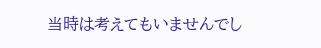当時は考えてもいませんでし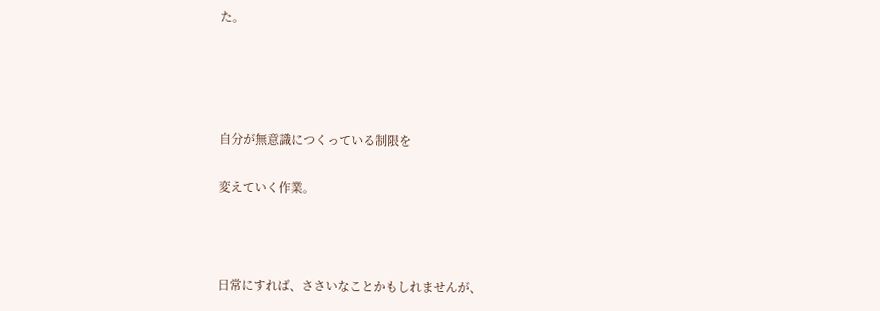た。




自分が無意識につくっている制限を

変えていく作業。



日常にすれば、ささいなことかもしれませんが、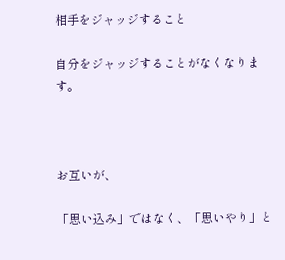相手をジャッジすること

自分をジャッジすることがなくなります。



お互いが、

「思い込み」ではなく、「思いやり」と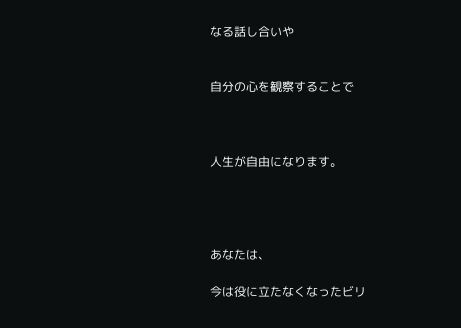なる話し合いや


自分の心を観察することで



人生が自由になります。




あなたは、

今は役に立たなくなったビリ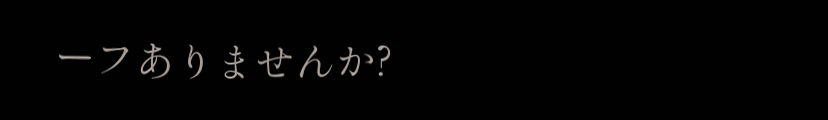ーフありませんか?